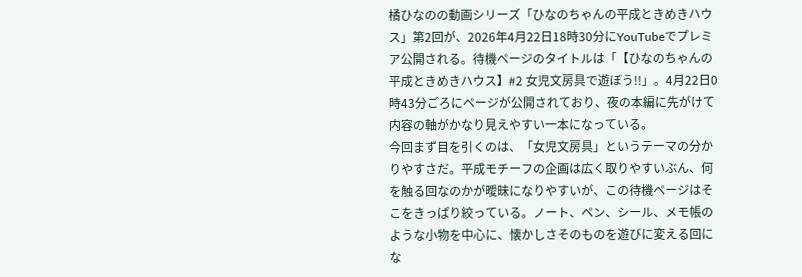橘ひなのの動画シリーズ「ひなのちゃんの平成ときめきハウス」第2回が、2026年4月22日18時30分にYouTubeでプレミア公開される。待機ページのタイトルは「【ひなのちゃんの平成ときめきハウス】#2 女児文房具で遊ぼう!!」。4月22日0時43分ごろにページが公開されており、夜の本編に先がけて内容の軸がかなり見えやすい一本になっている。
今回まず目を引くのは、「女児文房具」というテーマの分かりやすさだ。平成モチーフの企画は広く取りやすいぶん、何を触る回なのかが曖昧になりやすいが、この待機ページはそこをきっぱり絞っている。ノート、ペン、シール、メモ帳のような小物を中心に、懐かしさそのものを遊びに変える回にな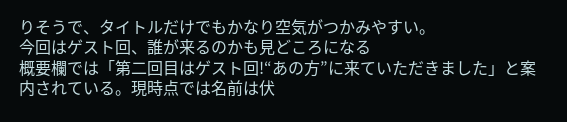りそうで、タイトルだけでもかなり空気がつかみやすい。
今回はゲスト回、誰が来るのかも見どころになる
概要欄では「第二回目はゲスト回!“あの方”に来ていただきました」と案内されている。現時点では名前は伏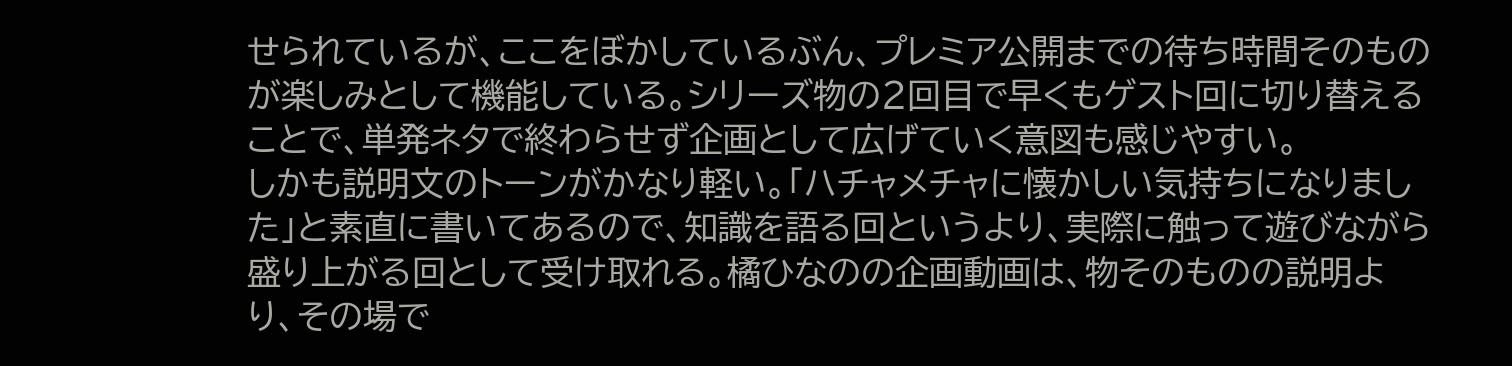せられているが、ここをぼかしているぶん、プレミア公開までの待ち時間そのものが楽しみとして機能している。シリーズ物の2回目で早くもゲスト回に切り替えることで、単発ネタで終わらせず企画として広げていく意図も感じやすい。
しかも説明文のトーンがかなり軽い。「ハチャメチャに懐かしい気持ちになりました」と素直に書いてあるので、知識を語る回というより、実際に触って遊びながら盛り上がる回として受け取れる。橘ひなのの企画動画は、物そのものの説明より、その場で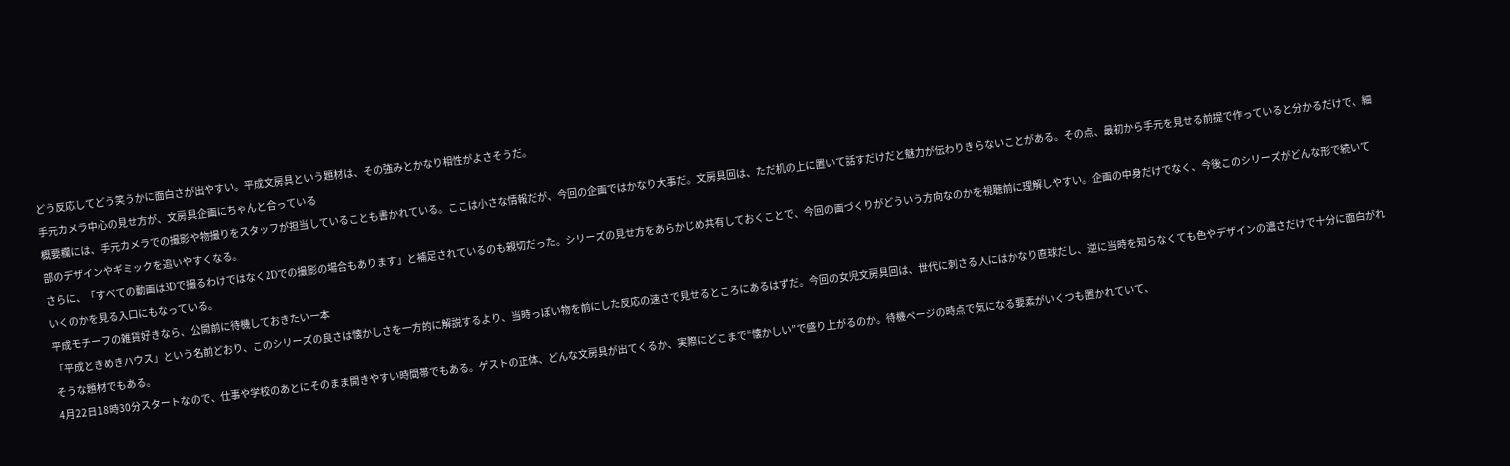どう反応してどう笑うかに面白さが出やすい。平成文房具という題材は、その強みとかなり相性がよさそうだ。
手元カメラ中心の見せ方が、文房具企画にちゃんと合っている
概要欄には、手元カメラでの撮影や物撮りをスタッフが担当していることも書かれている。ここは小さな情報だが、今回の企画ではかなり大事だ。文房具回は、ただ机の上に置いて話すだけだと魅力が伝わりきらないことがある。その点、最初から手元を見せる前提で作っていると分かるだけで、細部のデザインやギミックを追いやすくなる。
さらに、「すべての動画は3Dで撮るわけではなく2Dでの撮影の場合もあります」と補足されているのも親切だった。シリーズの見せ方をあらかじめ共有しておくことで、今回の画づくりがどういう方向なのかを視聴前に理解しやすい。企画の中身だけでなく、今後このシリーズがどんな形で続いていくのかを見る入口にもなっている。
平成モチーフの雑貨好きなら、公開前に待機しておきたい一本
「平成ときめきハウス」という名前どおり、このシリーズの良さは懐かしさを一方的に解説するより、当時っぽい物を前にした反応の速さで見せるところにあるはずだ。今回の女児文房具回は、世代に刺さる人にはかなり直球だし、逆に当時を知らなくても色やデザインの濃さだけで十分に面白がれそうな題材でもある。
4月22日18時30分スタートなので、仕事や学校のあとにそのまま開きやすい時間帯でもある。ゲストの正体、どんな文房具が出てくるか、実際にどこまで“懐かしい”で盛り上がるのか。待機ページの時点で気になる要素がいくつも置かれていて、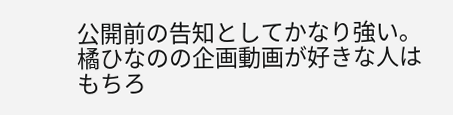公開前の告知としてかなり強い。橘ひなのの企画動画が好きな人はもちろ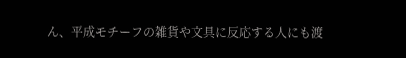ん、平成モチーフの雑貨や文具に反応する人にも渡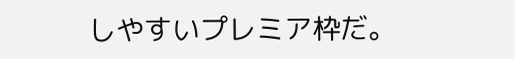しやすいプレミア枠だ。